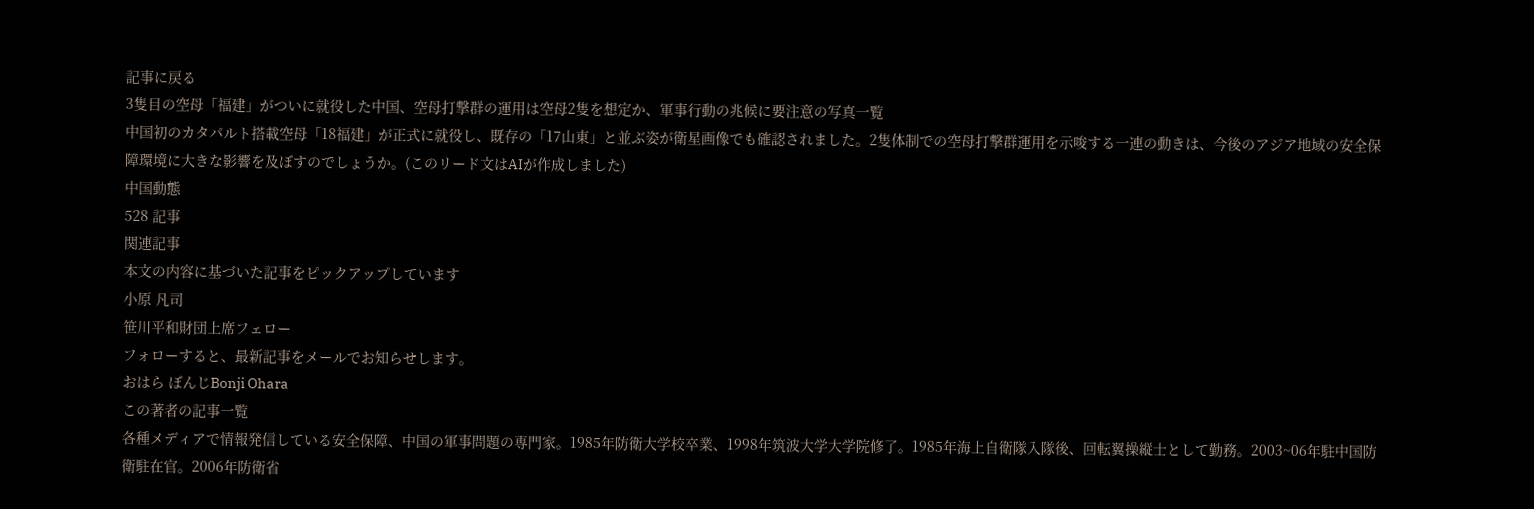記事に戻る
3隻目の空母「福建」がついに就役した中国、空母打撃群の運用は空母2隻を想定か、軍事行動の兆候に要注意の写真一覧
中国初のカタパルト搭載空母「18福建」が正式に就役し、既存の「17山東」と並ぶ姿が衛星画像でも確認されました。2隻体制での空母打撃群運用を示唆する一連の動きは、今後のアジア地域の安全保障環境に大きな影響を及ぼすのでしょうか。(このリード文はAIが作成しました)
中国動態
528 記事
関連記事
本文の内容に基づいた記事をピックアップしています
小原 凡司
笹川平和財団上席フェロー
フォローすると、最新記事をメールでお知らせします。
おはら ぼんじBonji Ohara
この著者の記事一覧
各種メディアで情報発信している安全保障、中国の軍事問題の専門家。1985年防衛大学校卒業、1998年筑波大学大学院修了。1985年海上自衛隊入隊後、回転翼操縦士として勤務。2003~06年駐中国防衛駐在官。2006年防衛省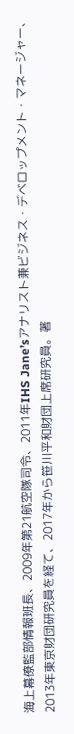海上幕僚監部情報班長、2009年第21航空隊司令、2011年IHS Jane’sアナリスト兼ビジネス・デベロップメント・マネージャー、2013年東京財団研究員を経て、2017年から笹川平和財団上席研究員。著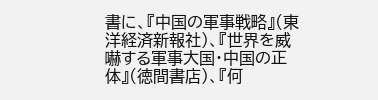書に、『中国の軍事戦略』(東洋経済新報社)、『世界を威嚇する軍事大国・中国の正体』(徳間書店)、『何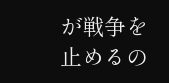が戦争を止めるの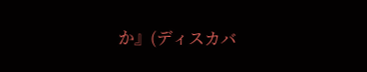か』(ディスカバ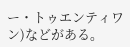ー・トゥエンティワン)などがある。